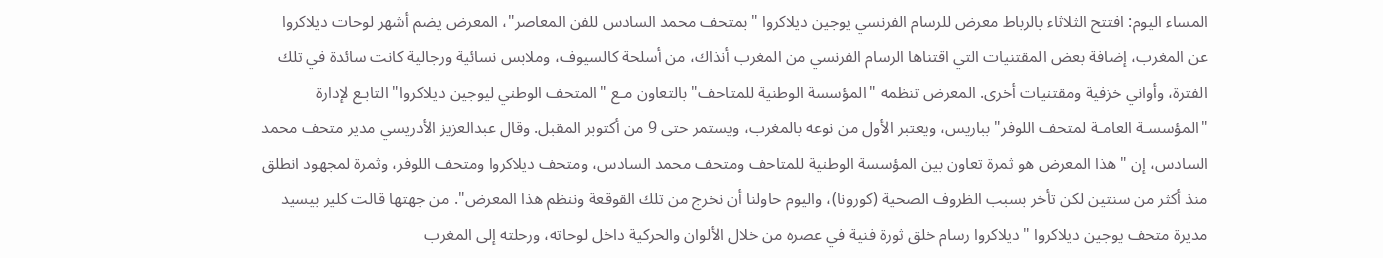المساء اليوم: افتتح الثلاثاء بالرباط معرض للرسام الفرنسي يوجين ديلاكروا "بمتحف محمد السادس للفن المعاصر"، المعرض يضم أشهر لوحات ديلاكروا عن المغرب، إضافة بعض المقتنيات التي اقتناها الرسام الفرنسي من المغرب أنذاك، من أسلحة كالسيوف، وملابس نسائية ورجالية كانت سائدة في تلك الفترة، وأواني خزفية ومقتنيات أخرى. المعرض تنظمه "المؤسسة الوطنية للمتاحف" بالتعاون مـع "المتحف الوطني ليوجين ديلاكروا" التابـع لإدارة "المؤسسـة العامـة لمتحف اللوفر" بباريس، ويعتبر الأول من نوعه بالمغرب، ويستمر حتى 9 من أكتوبر المقبل. وقال عبدالعزيز الأدريسي مدير متحف محمد السادس، إن "هذا المعرض هو ثمرة تعاون بين المؤسسة الوطنية للمتاحف ومتحف محمد السادس، ومتحف ديلاكروا ومتحف اللوفر، وثمرة لمجهود انطلق منذ أكثر من سنتين لكن تأخر بسبب الظروف الصحية (كورونا)، واليوم حاولنا أن نخرج من تلك القوقعة وننظم هذا المعرض". من جهتها قالت كلير بيسيد مديرة متحف يوجين ديلاكروا "ديلاكروا رسام خلق ثورة فنية في عصره من خلال الألوان والحركية داخل لوحاته، ورحلته إلى المغرب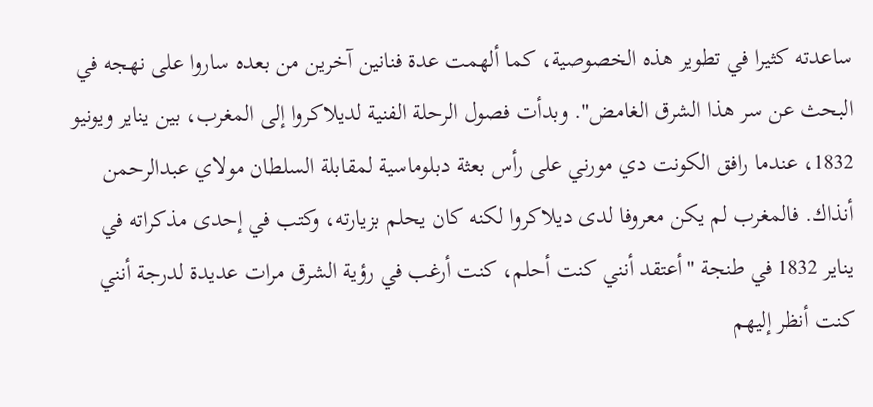ساعدته كثيرا في تطوير هذه الخصوصية، كما ألهمت عدة فنانين آخرين من بعده ساروا على نهجه في البحث عن سر هذا الشرق الغامض". وبدأت فصول الرحلة الفنية لديلاكروا إلى المغرب، بين يناير ويونيو 1832، عندما رافق الكونت دي مورني على رأس بعثة دبلوماسية لمقابلة السلطان مولاي عبدالرحمن أنذاك. فالمغرب لم يكن معروفا لدى ديلاكروا لكنه كان يحلم بزيارته، وكتب في إحدى مذكراته في يناير 1832 في طنجة "أعتقد أنني كنت أحلم، كنت أرغب في رؤية الشرق مرات عديدة لدرجة أنني كنت أنظر إليهم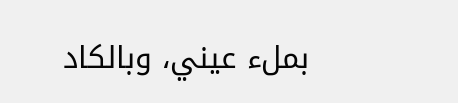بملء عيني، وبالكاد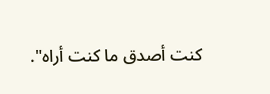كنت أصدق ما كنت أراه".